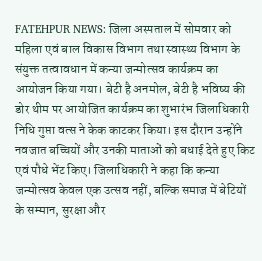FATEHPUR NEWS: जिला अस्पताल में सोमवार को महिला एवं बाल विकास विभाग तथा स्वास्थ्य विभाग के संयुक्त तत्वावधान में कन्या जन्मोत्सव कार्यक्रम का आयोजन किया गया। बेटी है अनमोल, बेटी है भविष्य की डोर थीम पर आयोजित कार्यक्रम का शुभारंभ जिलाधिकारी निधि गुप्ता वत्स ने केक काटकर किया। इस दौरान उन्होंने नवजात बच्चियों और उनकी माताओं को बधाई देते हुए किट एवं पौधे भेंट किए। जिलाधिकारी ने कहा कि कन्या जन्मोत्सव केवल एक उत्सव नहीं, बल्कि समाज में बेटियों के सम्मान, सुरक्षा और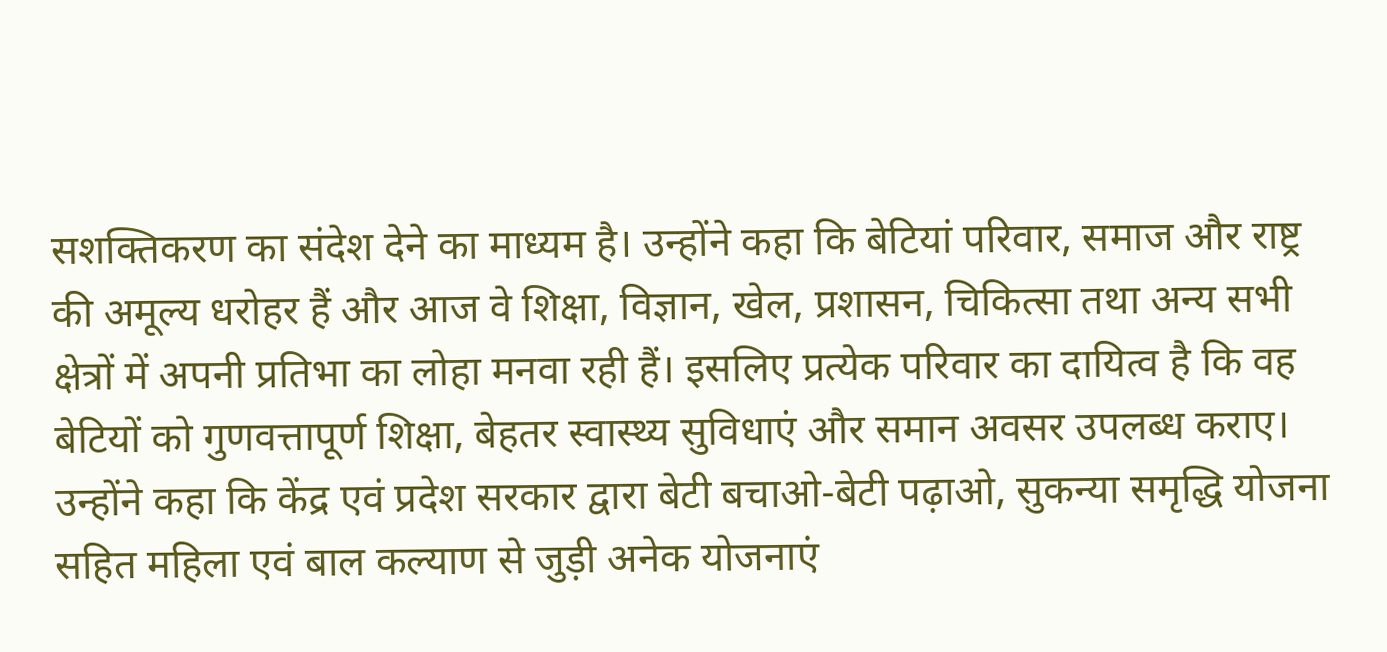सशक्तिकरण का संदेश देने का माध्यम है। उन्होंने कहा कि बेटियां परिवार, समाज और राष्ट्र की अमूल्य धरोहर हैं और आज वे शिक्षा, विज्ञान, खेल, प्रशासन, चिकित्सा तथा अन्य सभी क्षेत्रों में अपनी प्रतिभा का लोहा मनवा रही हैं। इसलिए प्रत्येक परिवार का दायित्व है कि वह बेटियों को गुणवत्तापूर्ण शिक्षा, बेहतर स्वास्थ्य सुविधाएं और समान अवसर उपलब्ध कराए। उन्होंने कहा कि केंद्र एवं प्रदेश सरकार द्वारा बेटी बचाओ-बेटी पढ़ाओ, सुकन्या समृद्धि योजना सहित महिला एवं बाल कल्याण से जुड़ी अनेक योजनाएं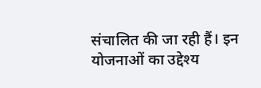संचालित की जा रही हैं। इन योजनाओं का उद्देश्य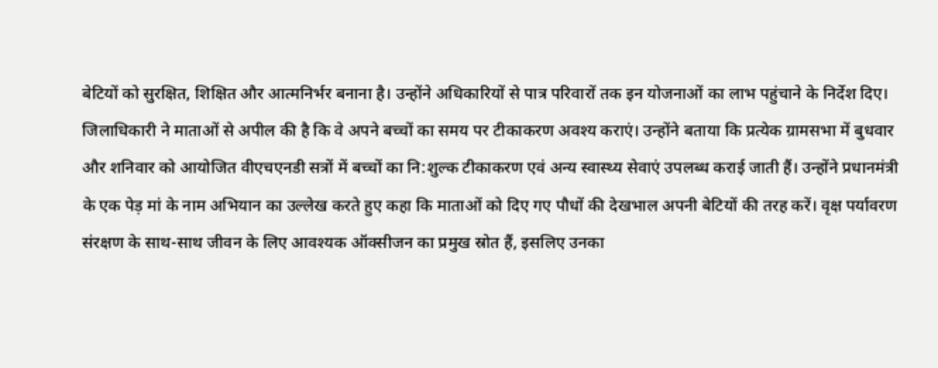बेटियों को सुरक्षित, शिक्षित और आत्मनिर्भर बनाना है। उन्होंने अधिकारियों से पात्र परिवारों तक इन योजनाओं का लाभ पहुंचाने के निर्देश दिए। जिलाधिकारी ने माताओं से अपील की है कि वे अपने बच्चों का समय पर टीकाकरण अवश्य कराएं। उन्होंने बताया कि प्रत्येक ग्रामसभा में बुधवार और शनिवार को आयोजित वीएचएनडी सत्रों में बच्चों का नि:शुल्क टीकाकरण एवं अन्य स्वास्थ्य सेवाएं उपलब्ध कराई जाती हैं। उन्होंने प्रधानमंत्री के एक पेड़ मां के नाम अभियान का उल्लेख करते हुए कहा कि माताओं को दिए गए पौधों की देखभाल अपनी बेटियों की तरह करें। वृक्ष पर्यावरण संरक्षण के साथ-साथ जीवन के लिए आवश्यक ऑक्सीजन का प्रमुख स्रोत हैं, इसलिए उनका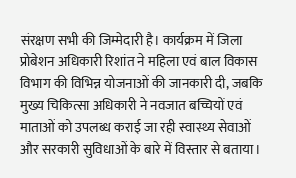संरक्षण सभी की जिम्मेदारी है। कार्यक्रम में जिला प्रोबेशन अधिकारी रिशांत ने महिला एवं बाल विकास विभाग की विभिन्न योजनाओं की जानकारी दी, जबकि मुख्य चिकित्सा अधिकारी ने नवजात बच्चियों एवं माताओं को उपलब्ध कराई जा रही स्वास्थ्य सेवाओं और सरकारी सुविधाओं के बारे में विस्तार से बताया।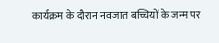कार्यक्रम के दौरान नवजात बच्चियों के जन्म पर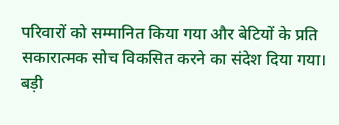परिवारों को सम्मानित किया गया और बेटियों के प्रति सकारात्मक सोच विकसित करने का संदेश दिया गया। बड़ी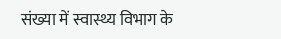संख्या में स्वास्थ्य विभाग के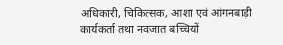अधिकारी, चिकित्सक, आशा एवं आंगनबाड़ी कार्यकर्ता तथा नवजात बच्चियों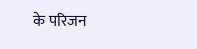के परिजन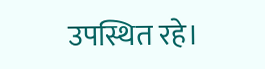उपस्थित रहे।